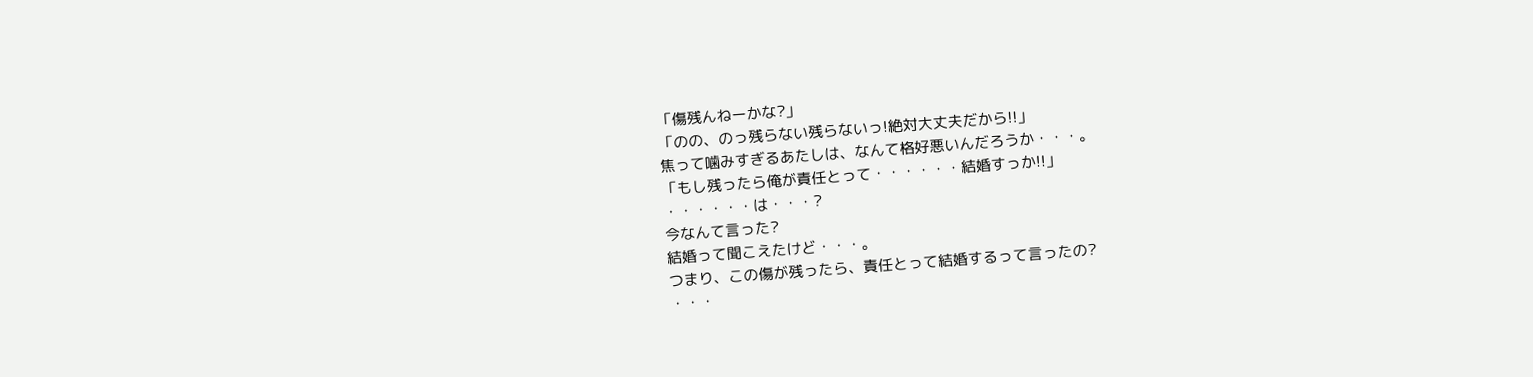「傷残んねーかな?」
「のの、のっ残らない残らないっ!絶対大丈夫だから!!」
焦って噛みすぎるあたしは、なんて格好悪いんだろうか・・・。
「もし残ったら俺が責任とって・・・・・・結婚すっか!!」
・・・・・・は・・・?
今なんて言った?
結婚って聞こえたけど・・・。
つまり、この傷が残ったら、責任とって結婚するって言ったの?
・・・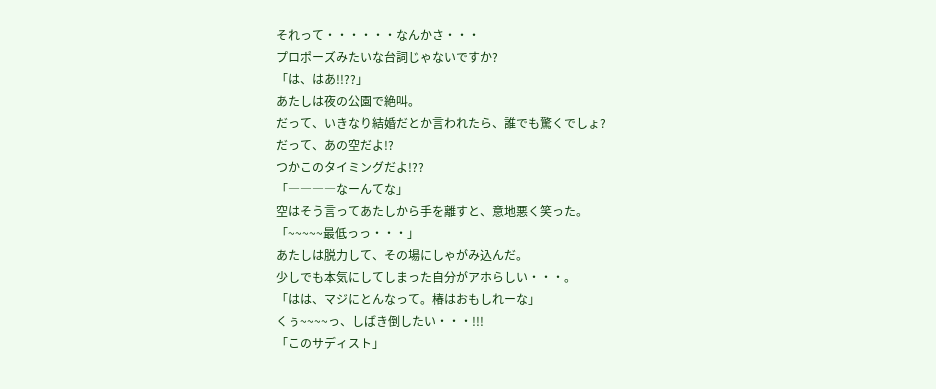それって・・・・・・なんかさ・・・
プロポーズみたいな台詞じゃないですか?
「は、はあ!!??」
あたしは夜の公園で絶叫。
だって、いきなり結婚だとか言われたら、誰でも驚くでしょ?
だって、あの空だよ!?
つかこのタイミングだよ!??
「――――なーんてな」
空はそう言ってあたしから手を離すと、意地悪く笑った。
「~~~~~最低っっ・・・」
あたしは脱力して、その場にしゃがみ込んだ。
少しでも本気にしてしまった自分がアホらしい・・・。
「はは、マジにとんなって。椿はおもしれーな」
くぅ~~~~っ、しばき倒したい・・・!!!
「このサディスト」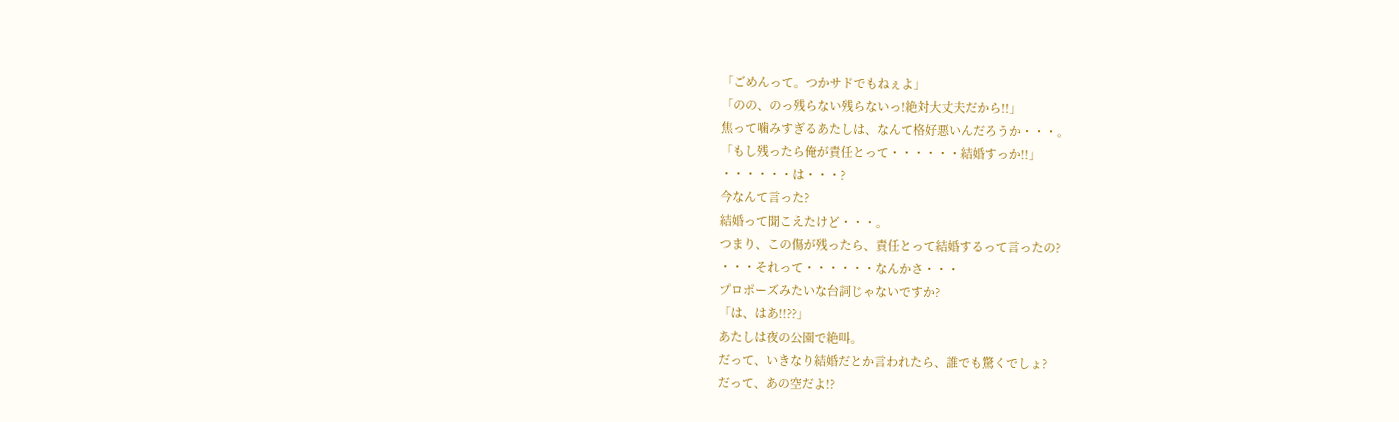「ごめんって。つかサドでもねぇよ」
「のの、のっ残らない残らないっ!絶対大丈夫だから!!」
焦って噛みすぎるあたしは、なんて格好悪いんだろうか・・・。
「もし残ったら俺が責任とって・・・・・・結婚すっか!!」
・・・・・・は・・・?
今なんて言った?
結婚って聞こえたけど・・・。
つまり、この傷が残ったら、責任とって結婚するって言ったの?
・・・それって・・・・・・なんかさ・・・
プロポーズみたいな台詞じゃないですか?
「は、はあ!!??」
あたしは夜の公園で絶叫。
だって、いきなり結婚だとか言われたら、誰でも驚くでしょ?
だって、あの空だよ!?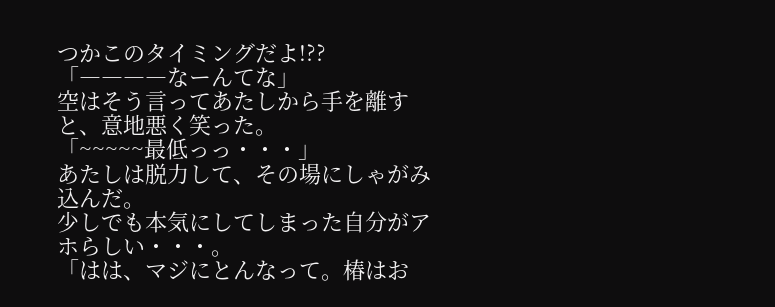つかこのタイミングだよ!??
「――――なーんてな」
空はそう言ってあたしから手を離すと、意地悪く笑った。
「~~~~~最低っっ・・・」
あたしは脱力して、その場にしゃがみ込んだ。
少しでも本気にしてしまった自分がアホらしい・・・。
「はは、マジにとんなって。椿はお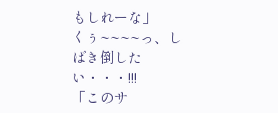もしれーな」
くぅ~~~~っ、しばき倒したい・・・!!!
「このサ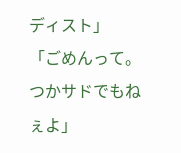ディスト」
「ごめんって。つかサドでもねぇよ」